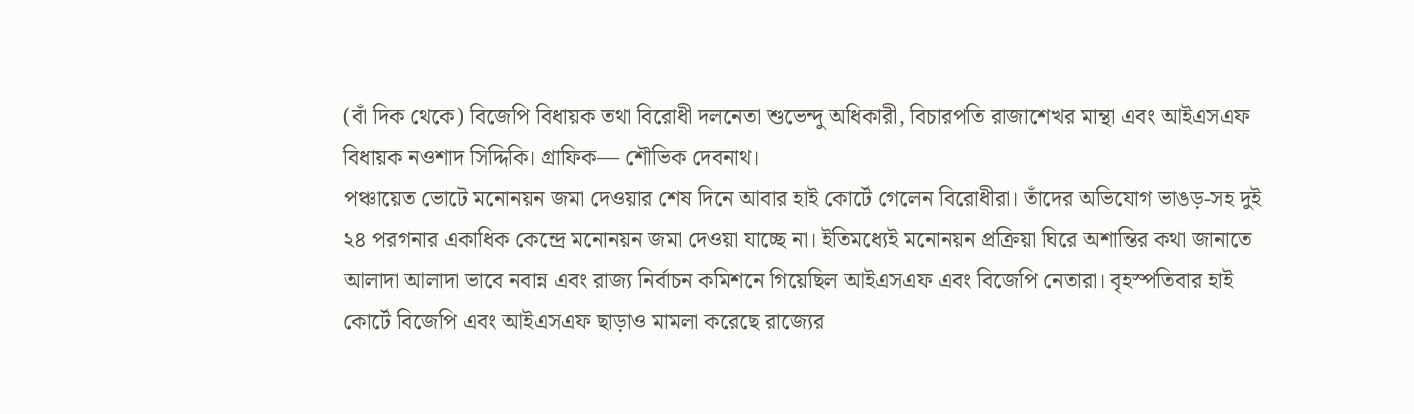(বাঁ দিক থেকে) বিজেপি বিধায়ক তথা বিরোধী দলনেতা শুভেন্দু অধিকারী, বিচারপতি রাজাশেখর মান্থা এবং আইএসএফ বিধায়ক নওশাদ সিদ্দিকি। গ্রাফিক— শৌভিক দেবনাথ।
পঞ্চায়েত ভোটে মনোনয়ন জমা দেওয়ার শেষ দিনে আবার হাই কোর্টে গেলেন বিরোধীরা। তাঁদের অভিযোগ ভাঙড়-সহ দুই ২৪ পরগনার একাধিক কেন্দ্রে মনোনয়ন জমা দেওয়া যাচ্ছে না। ইতিমধ্যেই মনোনয়ন প্রক্রিয়া ঘিরে অশান্তির কথা জানাতে আলাদা আলাদা ভাবে নবান্ন এবং রাজ্য নির্বাচন কমিশনে গিয়েছিল আইএসএফ এবং বিজেপি নেতারা। বৃহস্পতিবার হাই কোর্টে বিজেপি এবং আইএসএফ ছাড়াও মামলা করেছে রাজ্যের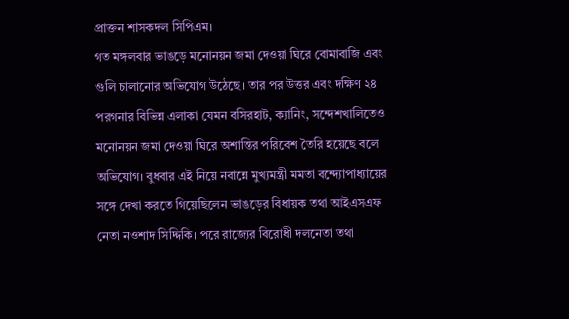প্রাক্তন শাসকদল সিপিএম।
গত মঙ্গলবার ভাঙড়ে মনোনয়ন জমা দেওয়া ঘিরে বোমাবাজি এবং গুলি চালানোর অভিযোগ উঠেছে। তার পর উত্তর এবং দক্ষিণ ২৪ পরগনার বিভিন্ন এলাকা যেমন বসিরহাট, ক্যানিং, সন্দেশখালিতেও মনোনয়ন জমা দেওয়া ঘিরে অশান্তির পরিবেশ তৈরি হয়েছে বলে অভিযোগ। বুধবার এই নিয়ে নবান্নে মুখ্যমন্ত্রী মমতা বন্দ্যোপাধ্যায়ের সঙ্গে দেখা করতে গিয়েছিলেন ভাঙড়ের বিধায়ক তথা আইএসএফ নেতা নওশাদ সিদ্দিকি। পরে রাজ্যের বিরোধী দলনেতা তথা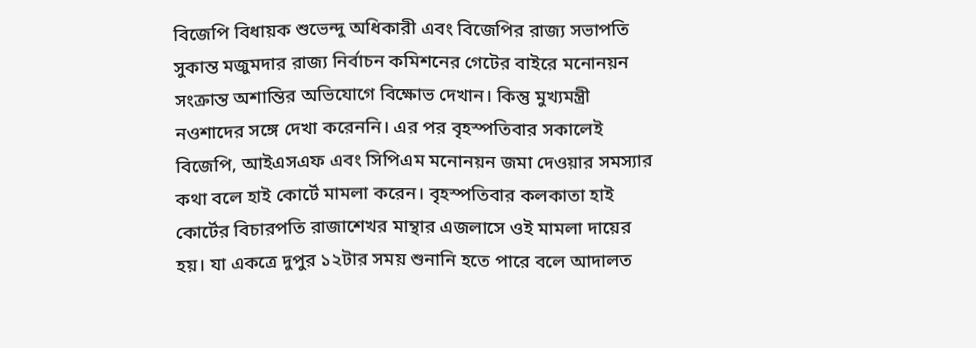বিজেপি বিধায়ক শুভেন্দু অধিকারী এবং বিজেপির রাজ্য সভাপতি সুকান্ত মজুমদার রাজ্য নির্বাচন কমিশনের গেটের বাইরে মনোনয়ন সংক্রান্ত অশান্তির অভিযোগে বিক্ষোভ দেখান। কিন্তু মুখ্যমন্ত্রী নওশাদের সঙ্গে দেখা করেননি। এর পর বৃহস্পতিবার সকালেই বিজেপি, আইএসএফ এবং সিপিএম মনোনয়ন জমা দেওয়ার সমস্যার কথা বলে হাই কোর্টে মামলা করেন। বৃহস্পতিবার কলকাতা হাই কোর্টের বিচারপতি রাজাশেখর মান্থার এজলাসে ওই মামলা দায়ের হয়। যা একত্রে দুপুর ১২টার সময় শুনানি হতে পারে বলে আদালত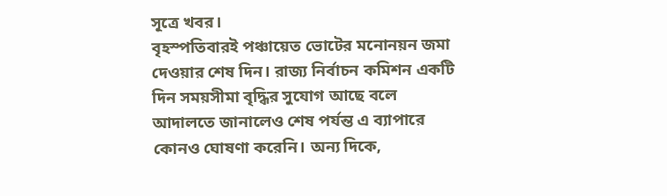সূত্রে খবর।
বৃহস্পতিবারই পঞ্চায়েত ভোটের মনোনয়ন জমা দেওয়ার শেষ দিন। রাজ্য নির্বাচন কমিশন একটি দিন সময়সীমা বৃদ্ধির সুযোগ আছে বলে আদালতে জানালেও শেষ পর্যন্ত এ ব্যাপারে কোনও ঘোষণা করেনি। অন্য দিকে,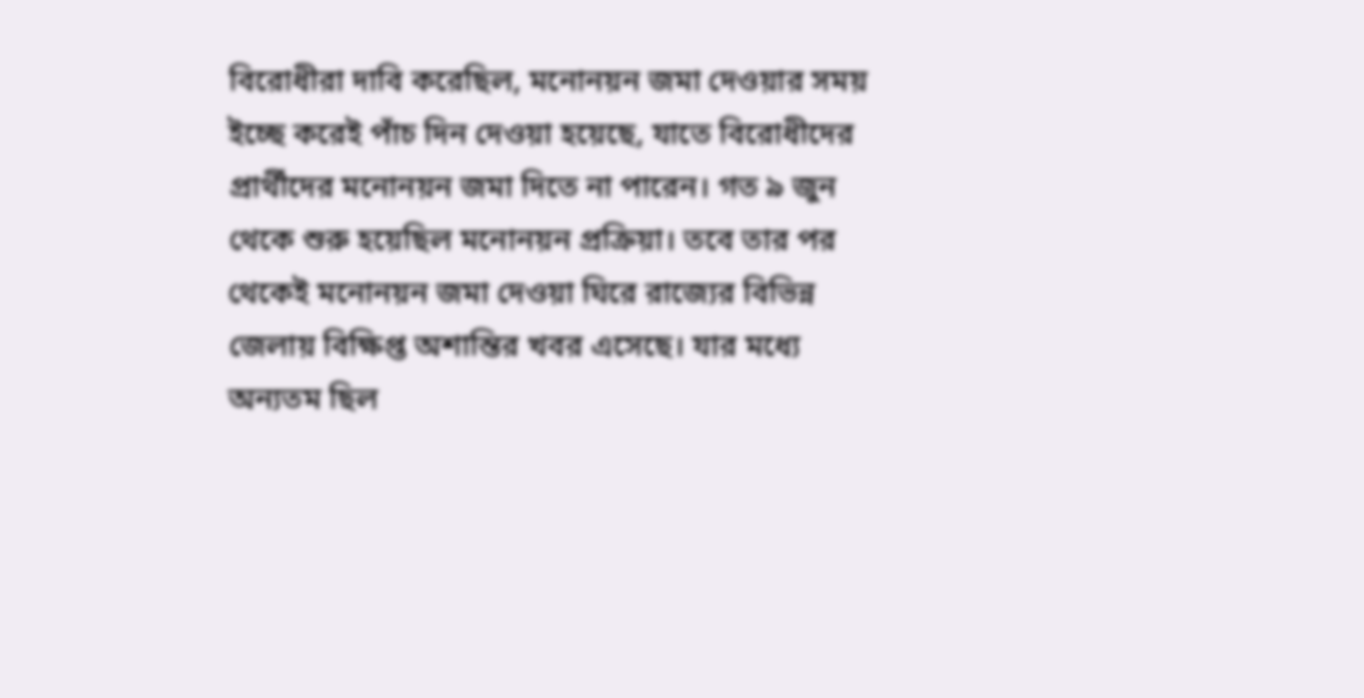বিরোধীরা দাবি করেছিল, মনোনয়ন জমা দেওয়ার সময় ইচ্ছে করেই পাঁচ দিন দেওয়া হয়েছে, যাতে বিরোধীদের প্রার্থীদের মনোনয়ন জমা দিতে না পারেন। গত ৯ জুন থেকে শুরু হয়েছিল মনোনয়ন প্রক্রিয়া। তবে তার পর থেকেই মনোনয়ন জমা দেওয়া ঘিরে রাজ্যের বিভিন্ন জেলায় বিক্ষিপ্ত অশান্তির খবর এসেছে। যার মধ্যে অন্যতম ছিল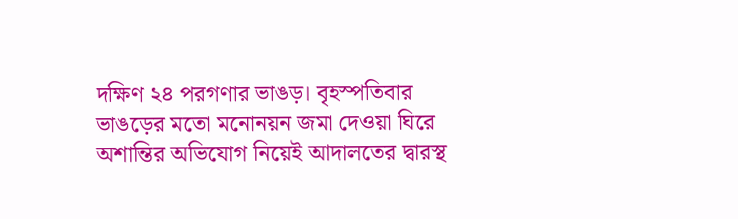দক্ষিণ ২৪ পরগণার ভাঙড়। বৃহস্পতিবার ভাঙড়ের মতো মনোনয়ন জমা দেওয়া ঘিরে অশান্তির অভিযোগ নিয়েই আদালতের দ্বারস্থ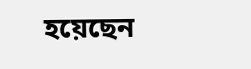হয়েছেন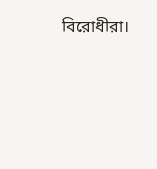বিরোধীরা।